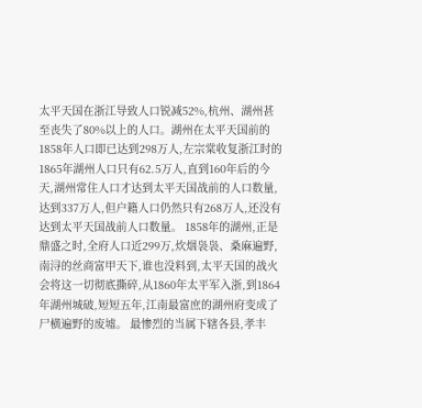太平天国在浙江导致人口锐减52%,杭州、湖州甚至丧失了80%以上的人口。湖州在太平天国前的1858年人口即已达到298万人,左宗棠收复浙江时的1865年湖州人口只有62.5万人,直到160年后的今天,湖州常住人口才达到太平天国战前的人口数量,达到337万人,但户籍人口仍然只有268万人,还没有达到太平天国战前人口数量。 1858年的湖州,正是鼎盛之时,全府人口近299万,炊烟袅袅、桑麻遍野,南浔的丝商富甲天下,谁也没料到,太平天国的战火会将这一切彻底撕碎,从1860年太平军入浙,到1864年湖州城破,短短五年,江南最富庶的湖州府变成了尸横遍野的废墟。 最惨烈的当属下辖各县,孝丰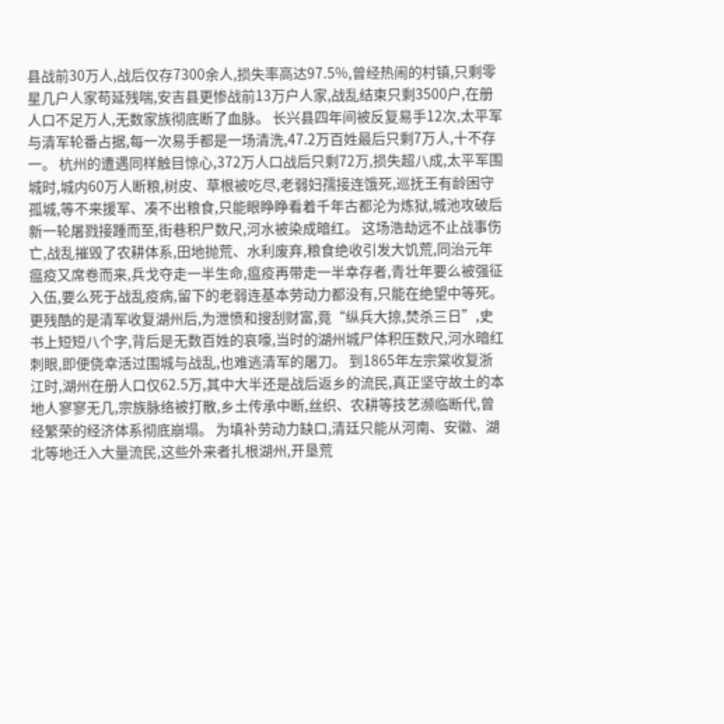县战前30万人,战后仅存7300余人,损失率高达97.5%,曾经热闹的村镇,只剩零星几户人家苟延残喘,安吉县更惨战前13万户人家,战乱结束只剩3500户,在册人口不足万人,无数家族彻底断了血脉。 长兴县四年间被反复易手12次,太平军与清军轮番占据,每一次易手都是一场清洗,47.2万百姓最后只剩7万人,十不存一。 杭州的遭遇同样触目惊心,372万人口战后只剩72万,损失超八成,太平军围城时,城内60万人断粮,树皮、草根被吃尽,老弱妇孺接连饿死,巡抚王有龄困守孤城,等不来援军、凑不出粮食,只能眼睁睁看着千年古都沦为炼狱,城池攻破后新一轮屠戮接踵而至,街巷积尸数尺,河水被染成暗红。 这场浩劫远不止战事伤亡,战乱摧毁了农耕体系,田地抛荒、水利废弃,粮食绝收引发大饥荒,同治元年瘟疫又席卷而来,兵戈夺走一半生命,瘟疫再带走一半幸存者,青壮年要么被强征入伍,要么死于战乱疫病,留下的老弱连基本劳动力都没有,只能在绝望中等死。 更残酷的是清军收复湖州后,为泄愤和搜刮财富,竟“纵兵大掠,焚杀三日”,史书上短短八个字,背后是无数百姓的哀嚎,当时的湖州城尸体积压数尺,河水暗红刺眼,即便侥幸活过围城与战乱,也难逃清军的屠刀。 到1865年左宗棠收复浙江时,湖州在册人口仅62.5万,其中大半还是战后返乡的流民,真正坚守故土的本地人寥寥无几,宗族脉络被打散,乡土传承中断,丝织、农耕等技艺濒临断代,曾经繁荣的经济体系彻底崩塌。 为填补劳动力缺口,清廷只能从河南、安徽、湖北等地迁入大量流民,这些外来者扎根湖州,开垦荒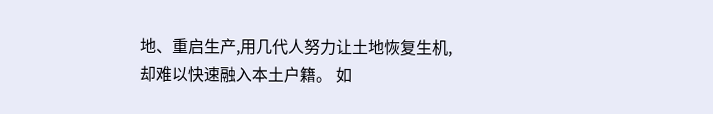地、重启生产,用几代人努力让土地恢复生机,却难以快速融入本土户籍。 如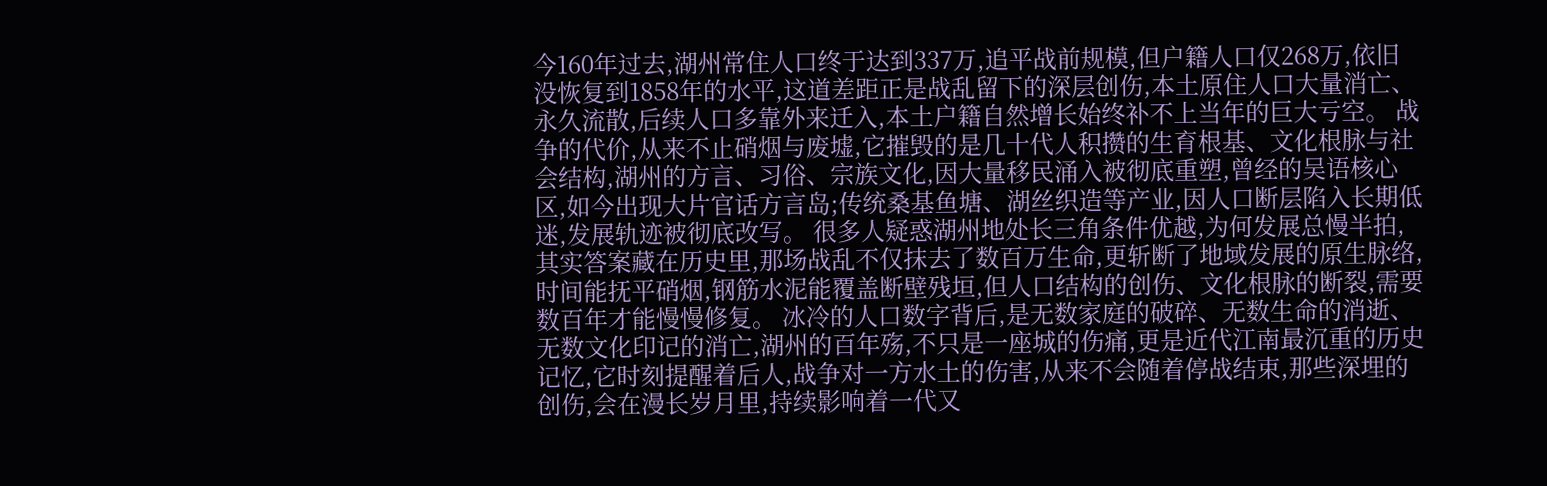今160年过去,湖州常住人口终于达到337万,追平战前规模,但户籍人口仅268万,依旧没恢复到1858年的水平,这道差距正是战乱留下的深层创伤,本土原住人口大量消亡、永久流散,后续人口多靠外来迁入,本土户籍自然增长始终补不上当年的巨大亏空。 战争的代价,从来不止硝烟与废墟,它摧毁的是几十代人积攒的生育根基、文化根脉与社会结构,湖州的方言、习俗、宗族文化,因大量移民涌入被彻底重塑,曾经的吴语核心区,如今出现大片官话方言岛;传统桑基鱼塘、湖丝织造等产业,因人口断层陷入长期低迷,发展轨迹被彻底改写。 很多人疑惑湖州地处长三角条件优越,为何发展总慢半拍,其实答案藏在历史里,那场战乱不仅抹去了数百万生命,更斩断了地域发展的原生脉络,时间能抚平硝烟,钢筋水泥能覆盖断壁残垣,但人口结构的创伤、文化根脉的断裂,需要数百年才能慢慢修复。 冰冷的人口数字背后,是无数家庭的破碎、无数生命的消逝、无数文化印记的消亡,湖州的百年殇,不只是一座城的伤痛,更是近代江南最沉重的历史记忆,它时刻提醒着后人,战争对一方水土的伤害,从来不会随着停战结束,那些深埋的创伤,会在漫长岁月里,持续影响着一代又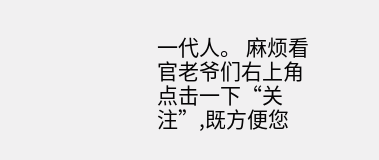一代人。 麻烦看官老爷们右上角点击一下“关注”,既方便您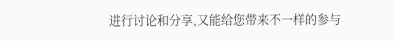进行讨论和分享,又能给您带来不一样的参与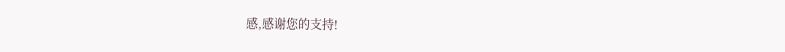感,感谢您的支持!